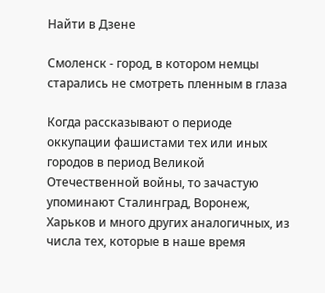Найти в Дзене

Смоленск - город, в котором немцы старались не смотреть пленным в глаза

Когда рассказывают о периоде оккупации фашистами тех или иных городов в период Великой Отечественной войны, то зачастую упоминают Сталинград, Воронеж, Харьков и много других аналогичных, из числа тех, которые в наше время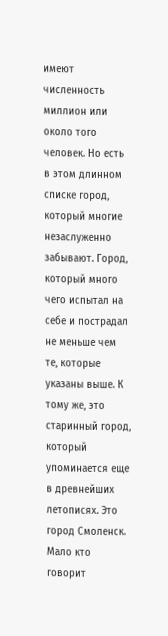имеют численность миллион или около того человек. Но есть в этом длинном списке город, который многие незаслуженно забывают. Город, который много чего испытал на себе и пострадал не меньше чем те, которые указаны выше. К тому же, это старинный город, который упоминается еще в древнейших летописях. Это город Смоленск. Мало кто говорит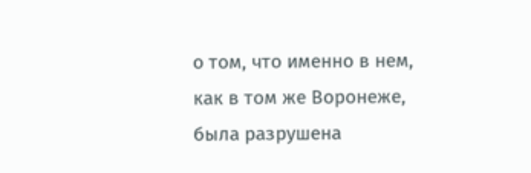о том, что именно в нем, как в том же Воронеже, была разрушена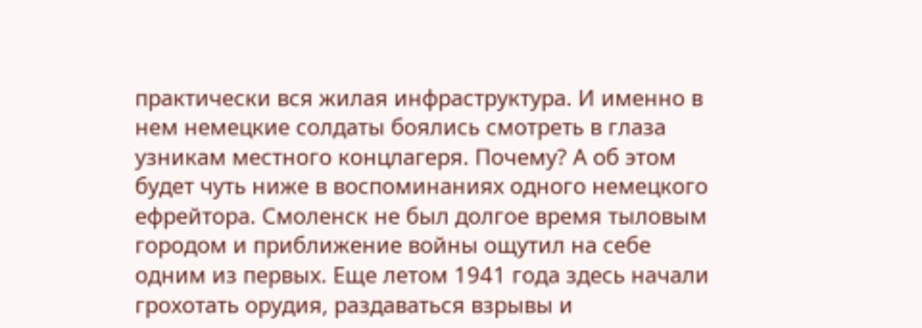практически вся жилая инфраструктура. И именно в нем немецкие солдаты боялись смотреть в глаза узникам местного концлагеря. Почему? А об этом будет чуть ниже в воспоминаниях одного немецкого ефрейтора. Смоленск не был долгое время тыловым городом и приближение войны ощутил на себе одним из первых. Еще летом 1941 года здесь начали грохотать орудия, раздаваться взрывы и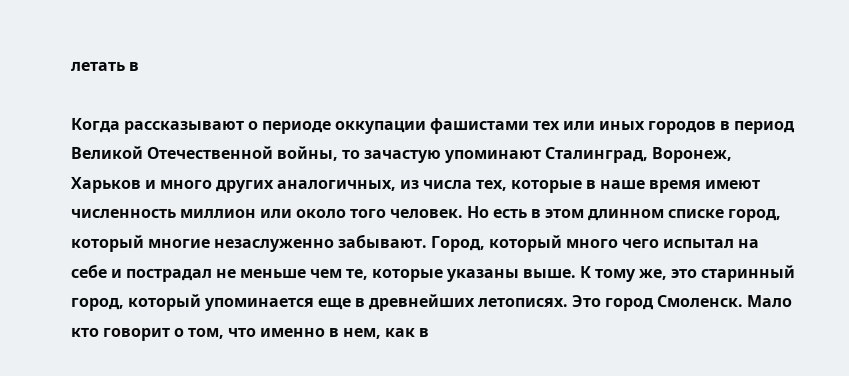летать в

Когда рассказывают о периоде оккупации фашистами тех или иных городов в период Великой Отечественной войны, то зачастую упоминают Сталинград, Воронеж, Харьков и много других аналогичных, из числа тех, которые в наше время имеют численность миллион или около того человек. Но есть в этом длинном списке город, который многие незаслуженно забывают. Город, который много чего испытал на себе и пострадал не меньше чем те, которые указаны выше. К тому же, это старинный город, который упоминается еще в древнейших летописях. Это город Смоленск. Мало кто говорит о том, что именно в нем, как в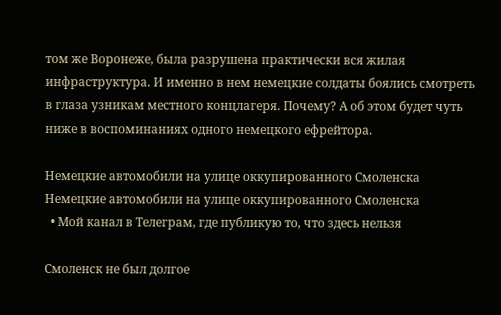том же Воронеже, была разрушена практически вся жилая инфраструктура. И именно в нем немецкие солдаты боялись смотреть в глаза узникам местного концлагеря. Почему? А об этом будет чуть ниже в воспоминаниях одного немецкого ефрейтора.

Немецкие автомобили на улице оккупированного Смоленска
Немецкие автомобили на улице оккупированного Смоленска
  • Мой канал в Телеграм, где публикую то, что здесь нельзя

Смоленск не был долгое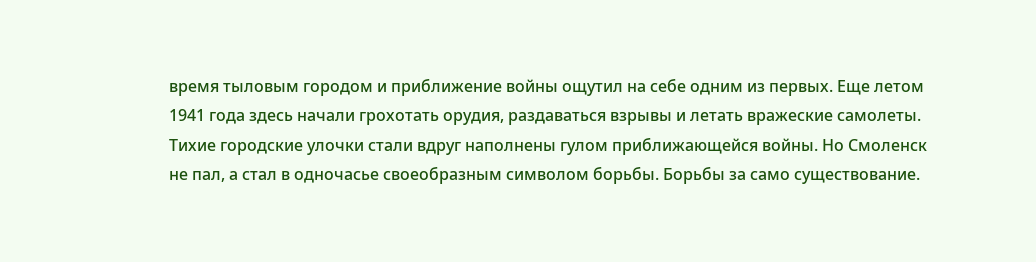время тыловым городом и приближение войны ощутил на себе одним из первых. Еще летом 1941 года здесь начали грохотать орудия, раздаваться взрывы и летать вражеские самолеты. Тихие городские улочки стали вдруг наполнены гулом приближающейся войны. Но Смоленск не пал, а стал в одночасье своеобразным символом борьбы. Борьбы за само существование.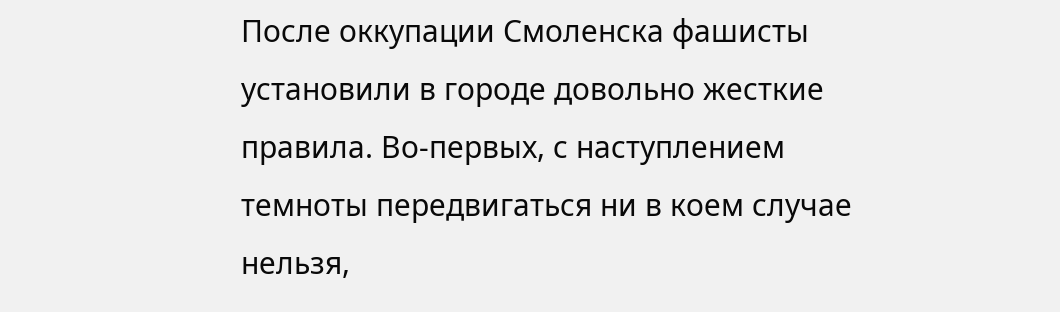После оккупации Смоленска фашисты установили в городе довольно жесткие правила. Во-первых, с наступлением темноты передвигаться ни в коем случае нельзя,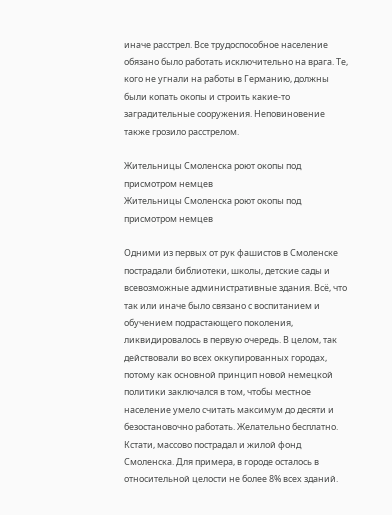иначе расстрел. Все трудоспособное население обязано было работать исключительно на врага. Те, кого не угнали на работы в Германию, должны были копать окопы и строить какие-то заградительные сооружения. Неповиновение также грозило расстрелом.

Жительницы Смоленска роют окопы под присмотром немцев
Жительницы Смоленска роют окопы под присмотром немцев

Одними из первых от рук фашистов в Смоленске пострадали библиотеки, школы, детские сады и всевозможные административные здания. Всё, что так или иначе было связано с воспитанием и обучением подрастающего поколения, ликвидировалось в первую очередь. В целом, так действовали во всех оккупированных городах, потому как основной принцип новой немецкой политики заключался в том, чтобы местное население умело считать максимум до десяти и безостановочно работать. Желательно бесплатно. Кстати, массово пострадал и жилой фонд Смоленска. Для примера, в городе осталось в относительной целости не более 8% всех зданий.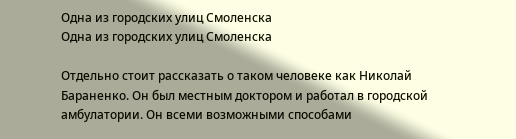Одна из городских улиц Смоленска
Одна из городских улиц Смоленска

Отдельно стоит рассказать о таком человеке как Николай Бараненко. Он был местным доктором и работал в городской амбулатории. Он всеми возможными способами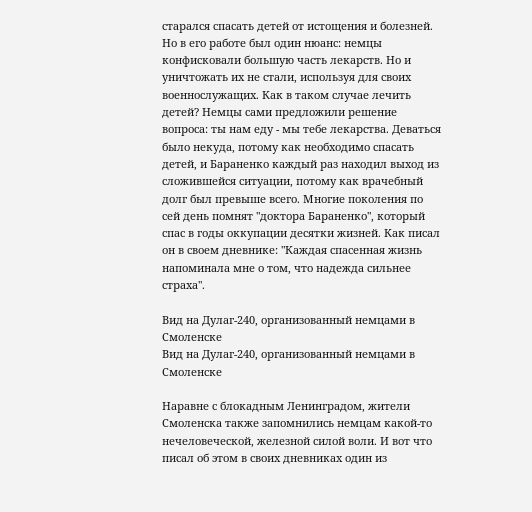старался спасать детей от истощения и болезней. Но в его работе был один нюанс: немцы конфисковали большую часть лекарств. Но и уничтожать их не стали, используя для своих военнослужащих. Как в таком случае лечить детей? Немцы сами предложили решение вопроса: ты нам еду - мы тебе лекарства. Деваться было некуда, потому как необходимо спасать детей, и Бараненко каждый раз находил выход из сложившейся ситуации, потому как врачебный долг был превыше всего. Многие поколения по сей день помнят "доктора Бараненко", который спас в годы оккупации десятки жизней. Как писал он в своем дневнике: "Каждая спасенная жизнь напоминала мне о том, что надежда сильнее страха".

Вид на Дулаг-240, организованный немцами в Смоленске
Вид на Дулаг-240, организованный немцами в Смоленске

Наравне с блокадным Ленинградом, жители Смоленска также запомнились немцам какой-то нечеловеческой, железной силой воли. И вот что писал об этом в своих дневниках один из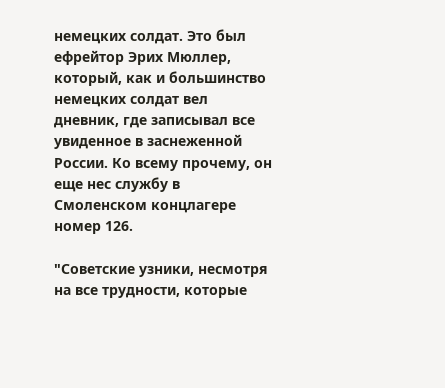немецких солдат. Это был ефрейтор Эрих Мюллер, который, как и большинство немецких солдат вел дневник, где записывал все увиденное в заснеженной России. Ко всему прочему, он еще нес службу в Смоленском концлагере номер 126.

"Советские узники, несмотря на все трудности, которые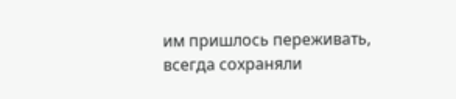им пришлось переживать, всегда сохраняли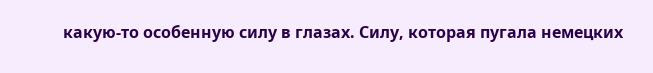какую-то особенную силу в глазах. Силу, которая пугала немецких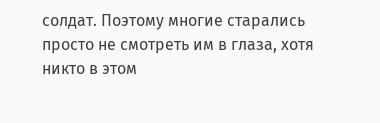солдат. Поэтому многие старались просто не смотреть им в глаза, хотя никто в этом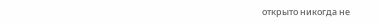открыто никогда не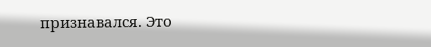признавался. Это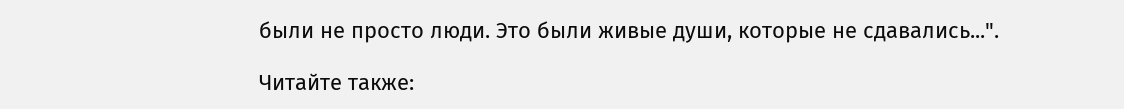были не просто люди. Это были живые души, которые не сдавались...".

Читайте также: